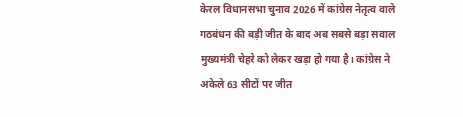केरल विधानसभा चुनाव 2026 में कांग्रेस नेतृत्व वाले गठबंधन की बड़ी जीत के बाद अब सबसे बड़ा सवाल मुख्यमंत्री चेहरे को लेकर खड़ा हो गया है। कांग्रेस ने अकेले 63 सीटों पर जीत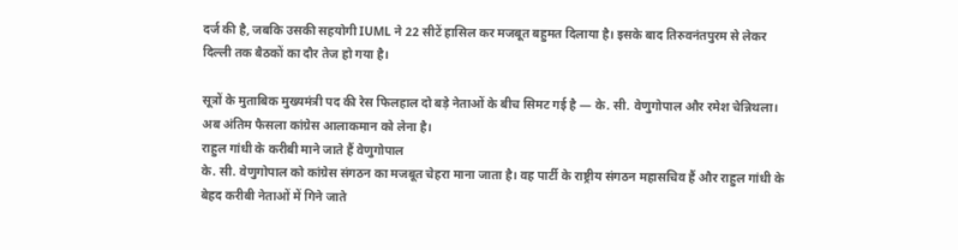दर्ज की है, जबकि उसकी सहयोगी IUML ने 22 सीटें हासिल कर मजबूत बहुमत दिलाया है। इसके बाद तिरुवनंतपुरम से लेकर दिल्ली तक बैठकों का दौर तेज हो गया है।

सूत्रों के मुताबिक मुख्यमंत्री पद की रेस फिलहाल दो बड़े नेताओं के बीच सिमट गई है — के. सी. वेणुगोपाल और रमेश चेन्निथला। अब अंतिम फैसला कांग्रेस आलाकमान को लेना है।
राहुल गांधी के करीबी माने जाते हैं वेणुगोपाल
के. सी. वेणुगोपाल को कांग्रेस संगठन का मजबूत चेहरा माना जाता है। वह पार्टी के राष्ट्रीय संगठन महासचिव हैं और राहुल गांधी के बेहद करीबी नेताओं में गिने जाते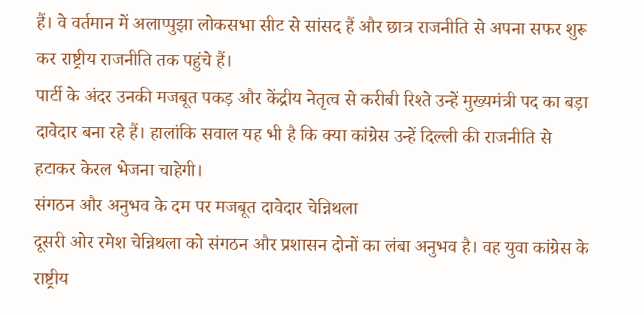हैं। वे वर्तमान में अलाप्पुझा लोकसभा सीट से सांसद हैं और छात्र राजनीति से अपना सफर शुरू कर राष्ट्रीय राजनीति तक पहुंचे हैं।
पार्टी के अंदर उनकी मजबूत पकड़ और केंद्रीय नेतृत्व से करीबी रिश्ते उन्हें मुख्यमंत्री पद का बड़ा दावेदार बना रहे हैं। हालांकि सवाल यह भी है कि क्या कांग्रेस उन्हें दिल्ली की राजनीति से हटाकर केरल भेजना चाहेगी।
संगठन और अनुभव के दम पर मजबूत दावेदार चेन्निथला
दूसरी ओर रमेश चेन्निथला को संगठन और प्रशासन दोनों का लंबा अनुभव है। वह युवा कांग्रेस के राष्ट्रीय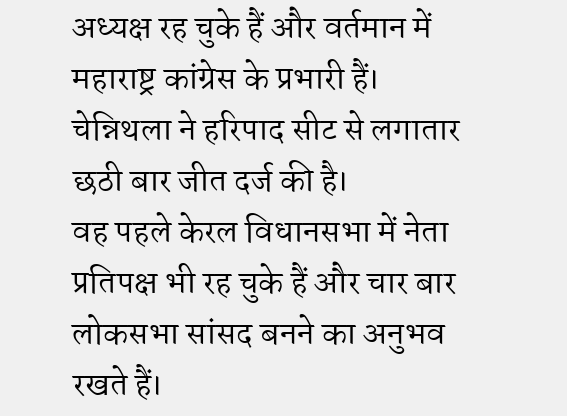अध्यक्ष रह चुके हैं और वर्तमान में महाराष्ट्र कांग्रेस के प्रभारी हैं। चेन्निथला ने हरिपाद सीट से लगातार छठी बार जीत दर्ज की है।
वह पहले केरल विधानसभा में नेता प्रतिपक्ष भी रह चुके हैं और चार बार लोकसभा सांसद बनने का अनुभव रखते हैं।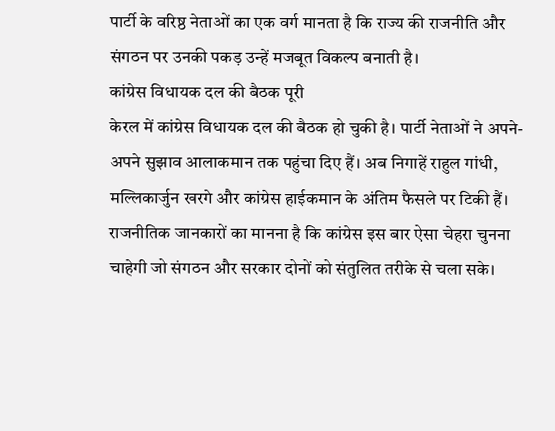पार्टी के वरिष्ठ नेताओं का एक वर्ग मानता है कि राज्य की राजनीति और संगठन पर उनकी पकड़ उन्हें मजबूत विकल्प बनाती है।
कांग्रेस विधायक दल की बैठक पूरी
केरल में कांग्रेस विधायक दल की बैठक हो चुकी है। पार्टी नेताओं ने अपने-अपने सुझाव आलाकमान तक पहुंचा दिए हैं। अब निगाहें राहुल गांधी, मल्लिकार्जुन खरगे और कांग्रेस हाईकमान के अंतिम फैसले पर टिकी हैं।
राजनीतिक जानकारों का मानना है कि कांग्रेस इस बार ऐसा चेहरा चुनना चाहेगी जो संगठन और सरकार दोनों को संतुलित तरीके से चला सके।